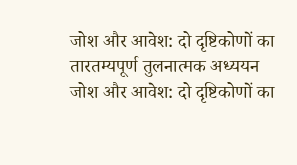जोश और आवेश: दो दृष्टिकोणों का तारतम्यपूर्ण तुलनात्मक अध्ययन
जोश और आवेश: दो दृष्टिकोणों का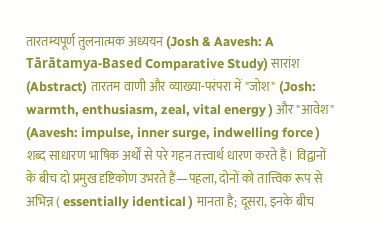तारतम्यपूर्ण तुलनात्मक अध्ययन (Josh & Aavesh: A Tārātamya-Based Comparative Study) सारांश (Abstract) तारतम वाणी और व्याख्या-परंपरा में "जोश" (Josh: warmth, enthusiasm, zeal, vital energy ) और "आवेश" (Aavesh: impulse, inner surge, indwelling force ) शब्द साधारण भाषिक अर्थों से परे गहन तत्त्वार्थ धारण करते हैं। विद्वानों के बीच दो प्रमुख दृष्टिकोण उभरते हैं—पहला, दोनों को तात्त्विक रूप से अभिन्न ( essentially identical ) मानता है; दूसरा, इनके बीच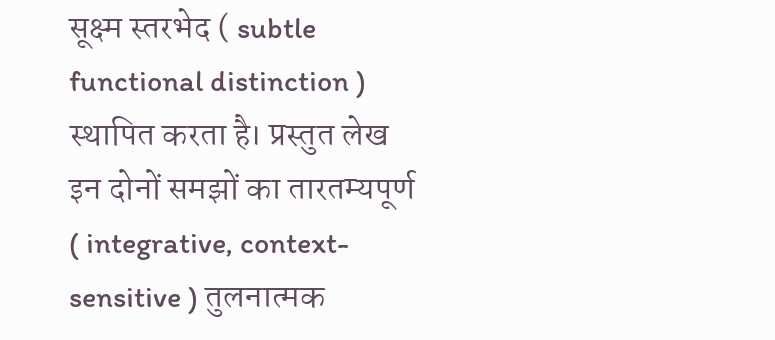सूक्ष्म स्तरभेद ( subtle functional distinction ) स्थापित करता है। प्रस्तुत लेख इन दोनों समझों का तारतम्यपूर्ण ( integrative, context-sensitive ) तुलनात्मक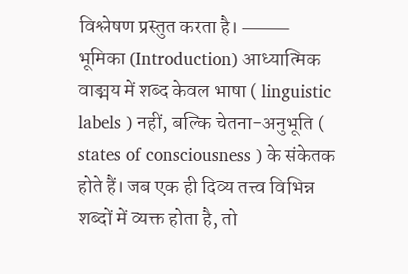विश्लेषण प्रस्तुत करता है। ⸻ भूमिका (Introduction) आध्यात्मिक वाङ्मय में शब्द केवल भाषा ( linguistic labels ) नहीं, बल्कि चेतना-अनुभूति ( states of consciousness ) के संकेतक होते हैं। जब एक ही दिव्य तत्त्व विभिन्न शब्दों में व्यक्त होता है, तो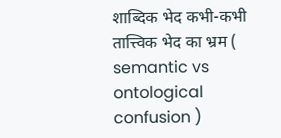शाब्दिक भेद कभी-कभी तात्त्विक भेद का भ्रम ( semantic vs ontological confusion )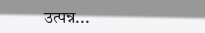उत्पन्न...